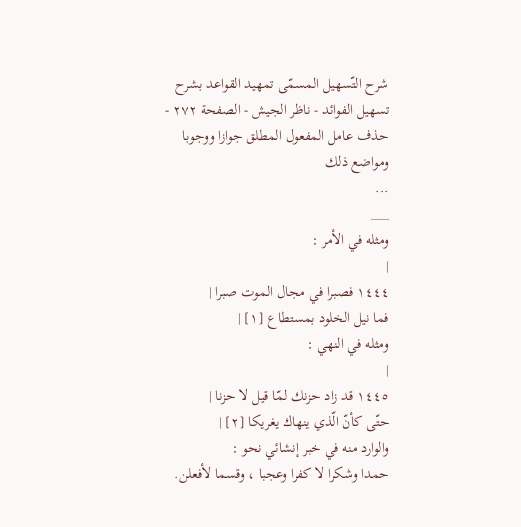شرح التّسهيل المسمّى تمهيد القواعد بشرح تسهيل الفوائد - ناظر الجيش - الصفحة ٢٧٢ - حذف عامل المفعول المطلق جوازا ووجوبا ومواضع ذلك
...
___
ومثله في الأمر :
|
١٤٤٤ فصبرا في مجال الموت صبرا |
فما نيل الخلود بمستطاع [١] |
ومثله في النهي :
|
١٤٤٥ قد زاد حزنك لمّا قيل لا حزنا |
حتّى كأنّ الّذي ينهاك يغريكا [٢] |
والوارد منه في خبر إنشائي نحو :
حمدا وشكرا لا كفرا وعجبا ، وقسما لأفعلن.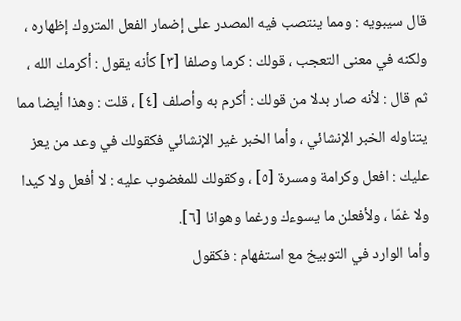قال سيبويه : ومما ينتصب فيه المصدر على إضمار الفعل المتروك إظهاره ، ولكنه في معنى التعجب ، قولك : كرما وصلفا [٣] كأنه يقول : أكرمك الله ، ثم قال : لأنه صار بدلا من قولك : أكرم به وأصلف [٤] ، قلت : وهذا أيضا مما يتناوله الخبر الإنشائي ، وأما الخبر غير الإنشائي فكقولك في وعد من يعز عليك : افعل وكرامة ومسرة [٥] ، وكقولك للمغضوب عليه : لا أفعل ولا كيدا ولا غمّا ، ولأفعلن ما يسوءك ورغما وهوانا [٦].
وأما الوارد في التوبيخ مع استفهام : فكقول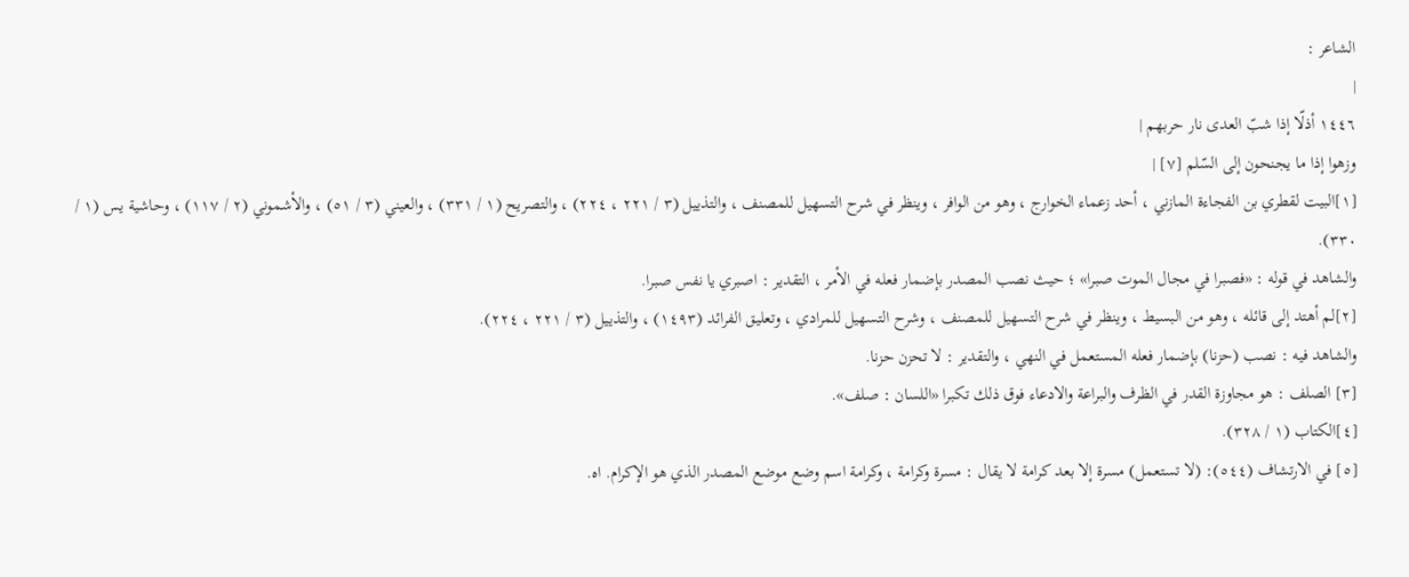الشاعر :
|
١٤٤٦ أذلّا إذا شبّ العدى نار حربهم |
وزهوا إذا ما يجنحون إلى السّلم [٧] |
[١]البيت لقطري بن الفجاءة المازني ، أحد زعماء الخوارج ، وهو من الوافر ، وينظر في شرح التسهيل للمصنف ، والتذييل (٣ / ٢٢١ ، ٢٢٤) ، والتصريح (١ / ٣٣١) ، والعيني (٣ / ٥١) ، والأشموني (٢ / ١١٧) ، وحاشية يس (١ / ٣٣٠).
والشاهد في قوله : «فصبرا في مجال الموت صبرا» ؛ حيث نصب المصدر بإضمار فعله في الأمر ، التقدير : اصبري يا نفس صبرا.
[٢]لم أهتد إلى قائله ، وهو من البسيط ، وينظر في شرح التسهيل للمصنف ، وشرح التسهيل للمرادي ، وتعليق الفرائد (١٤٩٣) ، والتذييل (٣ / ٢٢١ ، ٢٢٤).
والشاهد فيه : نصب (حزنا) بإضمار فعله المستعمل في النهي ، والتقدير : لا تحزن حزنا.
[٣] الصلف : هو مجاوزة القدر في الظرف والبراعة والادعاء فوق ذلك تكبرا «اللسان : صلف».
[٤]الكتاب (١ / ٣٢٨).
[٥] في الارتشاف (٥٤٤): (لا تستعمل) مسرة إلا بعد كرامة لا يقال : مسرة وكرامة ، وكرامة اسم وضع موضع المصدر الذي هو الإكرام. اه.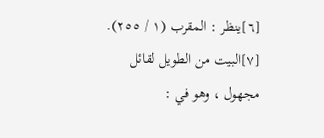[٦]ينظر : المقرب (١ / ٢٥٥).
[٧]البيت من الطويل لقائل مجهول ، وهو في :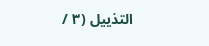التذييل (٣ /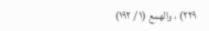٢٢٩) ، والهمع (١ / ١٩٢)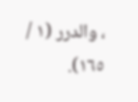، والدرر (١ / ١٦٥).